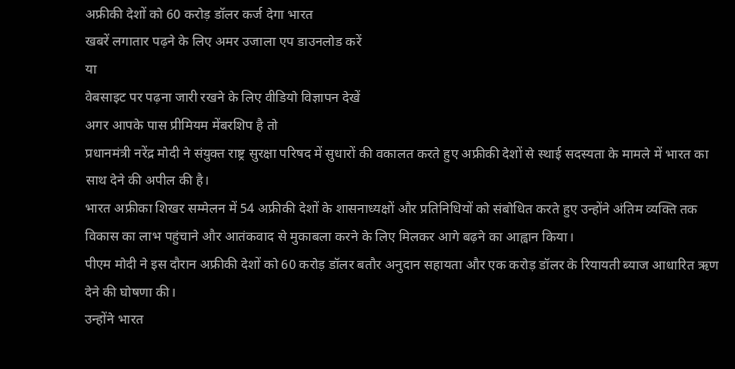अफ्रीकी देशों को 60 करोड़ डॉलर कर्ज देगा भारत
खबरें लगातार पढ़ने के लिए अमर उजाला एप डाउनलोड करें
या
वेबसाइट पर पढ़ना जारी रखने के लिए वीडियो विज्ञापन देखें
अगर आपके पास प्रीमियम मेंबरशिप है तो
प्रधानमंत्री नरेंद्र मोदी ने संयुक्त राष्ट्र सुरक्षा परिषद में सुधारों की वकालत करते हुए अफ्रीकी देशों से स्थाई सदस्यता के मामले में भारत का साथ देने की अपील की है।
भारत अफ्रीका शिखर सम्मेलन में 54 अफ्रीकी देशों के शासनाध्यक्षों और प्रतिनिधियों को संबोधित करते हुए उन्होंने अंतिम व्यक्ति तक विकास का लाभ पहुंचाने और आतंकवाद से मुकाबला करने के लिए मिलकर आगे बढ़ने का आह्वान किया।
पीएम मोदी ने इस दौरान अफ्रीकी देशों को 60 करोड़ डॉलर बतौर अनुदान सहायता और एक करोड़ डॉलर के रियायती ब्याज आधारित ऋण देने की घोषणा की।
उन्होंने भारत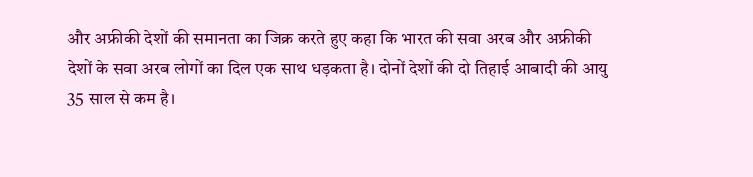और अफ्रीकी देशों की समानता का जिक्र करते हुए कहा कि भारत की सवा अरब और अफ्रीकी देशों के सवा अरब लोगों का दिल एक साथ धड़कता है। दोनों देशों की दो तिहाई आबादी की आयु 35 साल से कम है।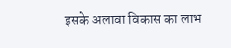इसके अलावा विकास का लाभ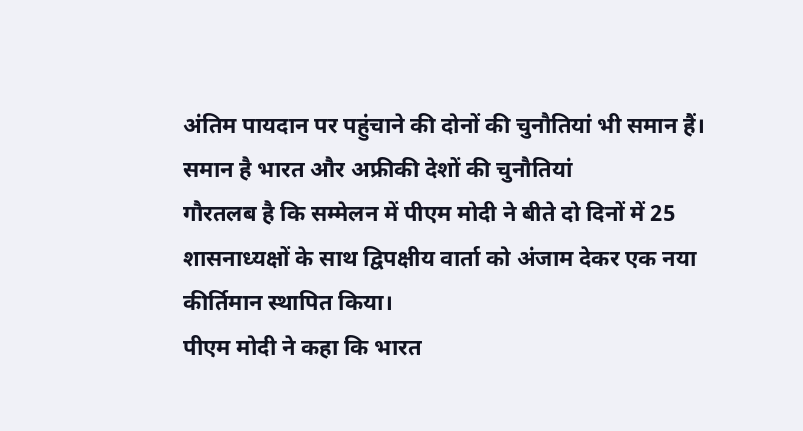अंतिम पायदान पर पहुंचाने की दोनों की चुनौतियां भी समान हैं।
समान है भारत और अफ्रीकी देशों की चुनौतियां
गौरतलब है कि सम्मेलन में पीएम मोदी ने बीते दो दिनों में 25 शासनाध्यक्षों के साथ द्विपक्षीय वार्ता को अंजाम देकर एक नया कीर्तिमान स्थापित किया।
पीएम मोदी ने कहा कि भारत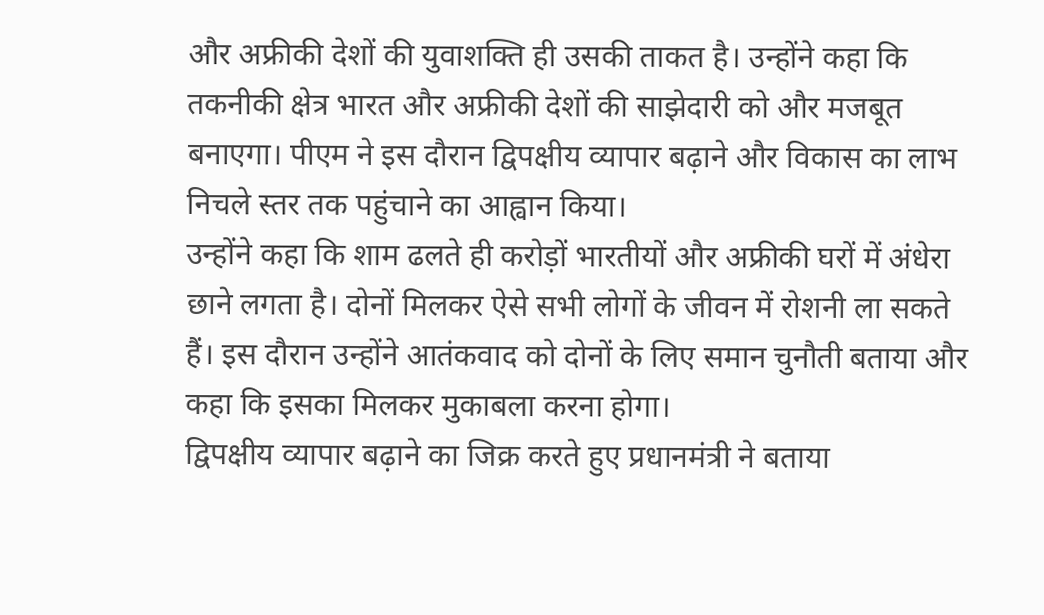और अफ्रीकी देशों की युवाशक्ति ही उसकी ताकत है। उन्होंने कहा कि तकनीकी क्षेत्र भारत और अफ्रीकी देशों की साझेदारी को और मजबूत बनाएगा। पीएम ने इस दौरान द्विपक्षीय व्यापार बढ़ाने और विकास का लाभ निचले स्तर तक पहुंचाने का आह्वान किया।
उन्होंने कहा कि शाम ढलते ही करोड़ों भारतीयों और अफ्रीकी घरों में अंधेरा छाने लगता है। दोनों मिलकर ऐसे सभी लोगों के जीवन में रोशनी ला सकते हैं। इस दौरान उन्होंने आतंकवाद को दोनों के लिए समान चुनौती बताया और कहा कि इसका मिलकर मुकाबला करना होगा।
द्विपक्षीय व्यापार बढ़ाने का जिक्र करते हुए प्रधानमंत्री ने बताया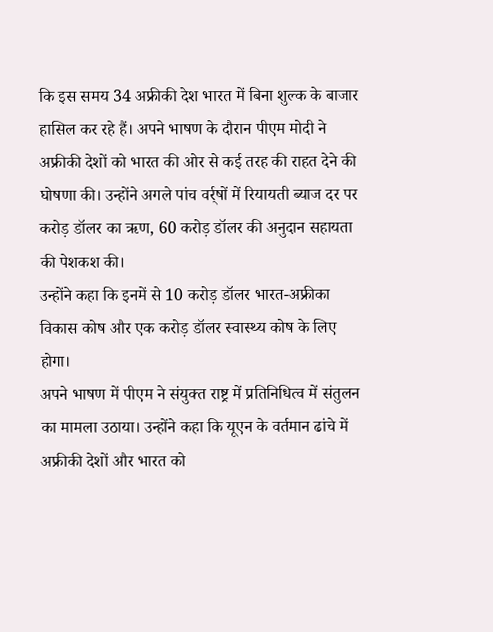कि इस समय 34 अफ्रीकी देश भारत में बिना शुल्क के बाजार हासिल कर रहे हैं। अपने भाषण के दौरान पीएम मोदी ने अफ्रीकी देशों को भारत की ओर से कई तरह की राहत देने की घोषणा की। उन्होंने अगले पांच वर्र्षों में रियायती ब्याज दर पर करोड़ डॉलर का ऋण, 60 करोड़ डॉलर की अनुदान सहायता की पेशकश की।
उन्होंने कहा कि इनमें से 10 करोड़ डॉलर भारत-अफ्रीका विकास कोष और एक करोड़ डॉलर स्वास्थ्य कोष के लिए होगा।
अपने भाषण में पीएम ने संयुक्त राष्ट्र में प्रतिनिधित्व में संतुलन का मामला उठाया। उन्होंने कहा कि यूएन के वर्तमान ढांचे में अफ्रीकी देशों और भारत को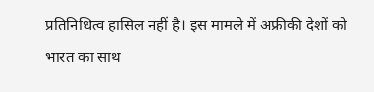प्रतिनिधित्व हासिल नहीं है। इस मामले में अफ्रीकी देशों को भारत का साथ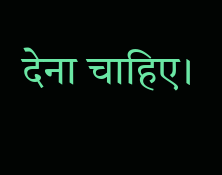देना चाहिए।